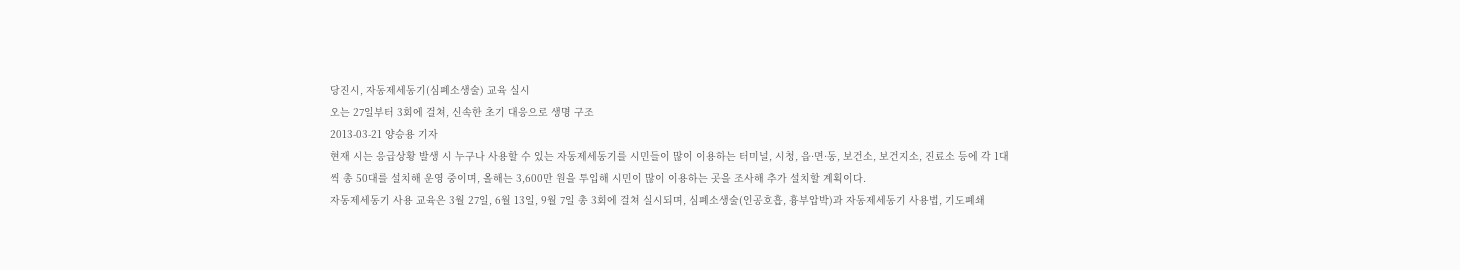당진시, 자동제세동기(심폐소생술) 교육 실시
오는 27일부터 3회에 걸쳐, 신속한 초기 대응으로 생명 구조
2013-03-21 양승용 기자
현재 시는 응급상황 발생 시 누구나 사용할 수 있는 자동제세동기를 시민들이 많이 이용하는 터미널, 시청, 읍·면·동, 보건소, 보건지소, 진료소 등에 각 1대씩 총 50대를 설치해 운영 중이며, 올해는 3,600만 원을 투입해 시민이 많이 이용하는 곳을 조사해 추가 설치할 계획이다.
자동제세동기 사용 교육은 3월 27일, 6월 13일, 9월 7일 총 3회에 걸쳐 실시되며, 심폐소생술(인공호흡, 흉부압박)과 자동제세동기 사용법, 기도폐쇄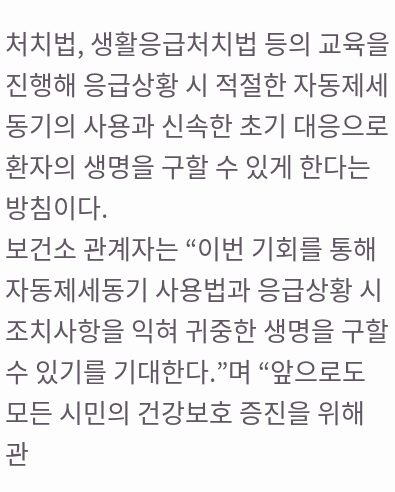처치법, 생활응급처치법 등의 교육을 진행해 응급상황 시 적절한 자동제세동기의 사용과 신속한 초기 대응으로 환자의 생명을 구할 수 있게 한다는 방침이다.
보건소 관계자는 “이번 기회를 통해 자동제세동기 사용법과 응급상황 시 조치사항을 익혀 귀중한 생명을 구할 수 있기를 기대한다.”며 “앞으로도 모든 시민의 건강보호 증진을 위해 관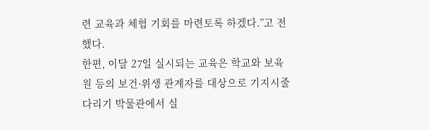련 교육과 체험 기회를 마련토록 하겠다.”고 전했다.
한편, 이달 27일 실시되는 교육은 학교와 보육원 등의 보건·위생 관계자를 대상으로 기지시줄다리기 박물관에서 실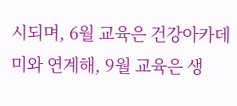시되며, 6월 교육은 건강아카데미와 연계해, 9월 교육은 생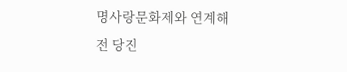명사랑문화제와 연계해 전 당진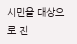시민을 대상으로 진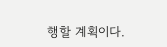행할 계획이다.